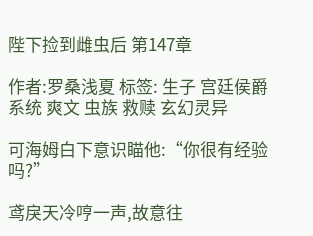陛下捡到雌虫后 第147章

作者:罗桑浅夏 标签: 生子 宫廷侯爵 系统 爽文 虫族 救赎 玄幻灵异

可海姆白下意识瞄他:“你很有经验吗?”

鸢戾天冷哼一声,故意往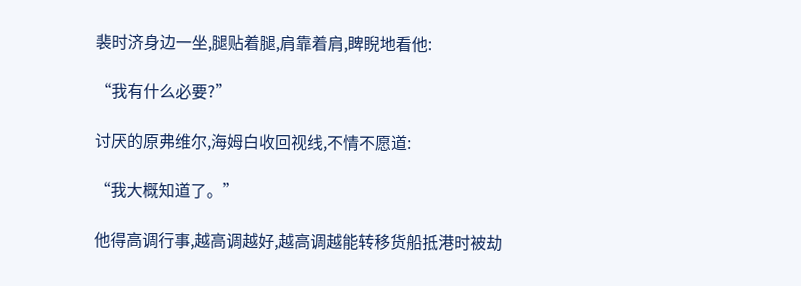裴时济身边一坐,腿贴着腿,肩靠着肩,睥睨地看他:

“我有什么必要?”

讨厌的原弗维尔,海姆白收回视线,不情不愿道:

“我大概知道了。”

他得高调行事,越高调越好,越高调越能转移货船抵港时被劫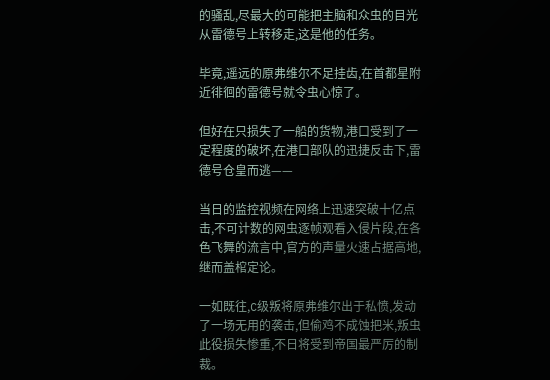的骚乱,尽最大的可能把主脑和众虫的目光从雷德号上转移走,这是他的任务。

毕竟,遥远的原弗维尔不足挂齿,在首都星附近徘徊的雷德号就令虫心惊了。

但好在只损失了一船的货物,港口受到了一定程度的破坏,在港口部队的迅捷反击下,雷德号仓皇而逃——

当日的监控视频在网络上迅速突破十亿点击,不可计数的网虫逐帧观看入侵片段,在各色飞舞的流言中,官方的声量火速占据高地,继而盖棺定论。

一如既往,C级叛将原弗维尔出于私愤,发动了一场无用的袭击,但偷鸡不成蚀把米,叛虫此役损失惨重,不日将受到帝国最严厉的制裁。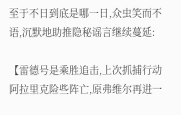至于不日到底是哪一日,众虫笑而不语,沉默地助推隐秘谣言继续蔓延:

【雷德号是乘胜追击,上次抓捕行动阿拉里克险些阵亡,原弗维尔再进一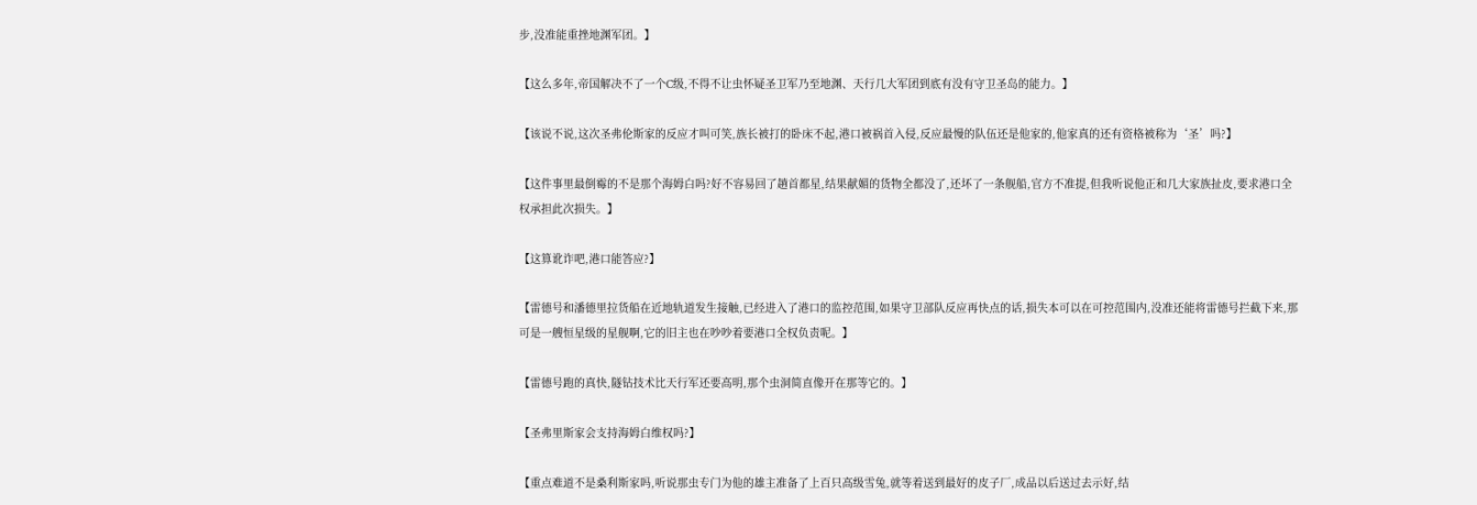步,没准能重挫地渊军团。】

【这么多年,帝国解决不了一个C级,不得不让虫怀疑圣卫军乃至地渊、天行几大军团到底有没有守卫圣岛的能力。】

【该说不说,这次圣弗伦斯家的反应才叫可笑,族长被打的卧床不起,港口被祸首入侵,反应最慢的队伍还是他家的,他家真的还有资格被称为‘圣’吗?】

【这件事里最倒霉的不是那个海姆白吗?好不容易回了趟首都星,结果献媚的货物全都没了,还坏了一条舰船,官方不准提,但我听说他正和几大家族扯皮,要求港口全权承担此次损失。】

【这算讹诈吧,港口能答应?】

【雷德号和潘德里拉货船在近地轨道发生接触,已经进入了港口的监控范围,如果守卫部队反应再快点的话,损失本可以在可控范围内,没准还能将雷德号拦截下来,那可是一艘恒星级的星舰啊,它的旧主也在吵吵着要港口全权负责呢。】

【雷德号跑的真快,隧钻技术比天行军还要高明,那个虫洞简直像开在那等它的。】

【圣弗里斯家会支持海姆白维权吗?】

【重点难道不是桑利斯家吗,听说那虫专门为他的雄主准备了上百只高级雪兔,就等着送到最好的皮子厂,成品以后送过去示好,结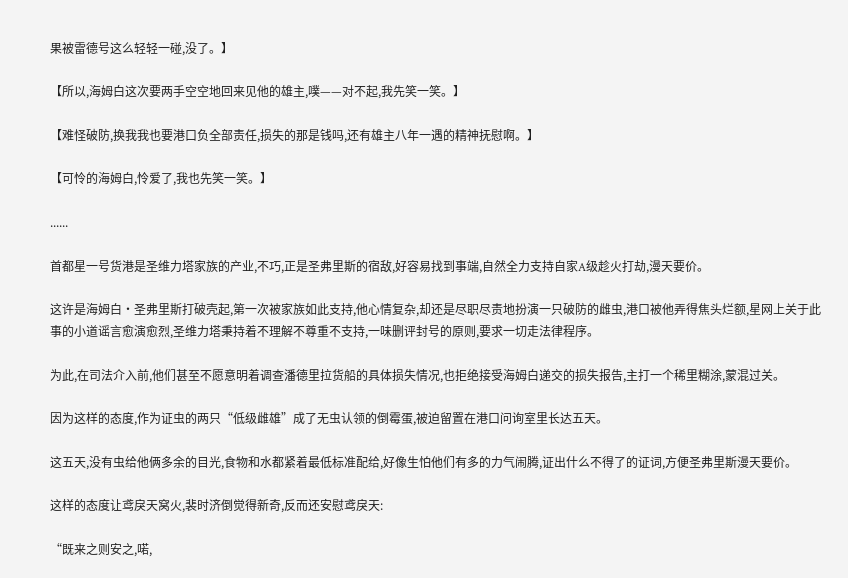果被雷德号这么轻轻一碰,没了。】

【所以,海姆白这次要两手空空地回来见他的雄主,噗——对不起,我先笑一笑。】

【难怪破防,换我我也要港口负全部责任,损失的那是钱吗,还有雄主八年一遇的精神抚慰啊。】

【可怜的海姆白,怜爱了,我也先笑一笑。】

......

首都星一号货港是圣维力塔家族的产业,不巧,正是圣弗里斯的宿敌,好容易找到事端,自然全力支持自家A级趁火打劫,漫天要价。

这许是海姆白·圣弗里斯打破壳起,第一次被家族如此支持,他心情复杂,却还是尽职尽责地扮演一只破防的雌虫,港口被他弄得焦头烂额,星网上关于此事的小道谣言愈演愈烈,圣维力塔秉持着不理解不尊重不支持,一味删评封号的原则,要求一切走法律程序。

为此,在司法介入前,他们甚至不愿意明着调查潘德里拉货船的具体损失情况,也拒绝接受海姆白递交的损失报告,主打一个稀里糊涂,蒙混过关。

因为这样的态度,作为证虫的两只“低级雌雄”成了无虫认领的倒霉蛋,被迫留置在港口问询室里长达五天。

这五天,没有虫给他俩多余的目光,食物和水都紧着最低标准配给,好像生怕他们有多的力气闹腾,证出什么不得了的证词,方便圣弗里斯漫天要价。

这样的态度让鸢戾天窝火,裴时济倒觉得新奇,反而还安慰鸢戾天:

“既来之则安之,喏,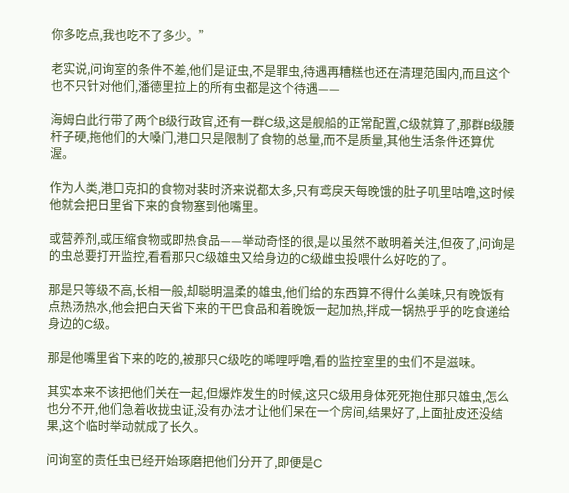你多吃点,我也吃不了多少。”

老实说,问询室的条件不差,他们是证虫,不是罪虫,待遇再糟糕也还在清理范围内,而且这个也不只针对他们,潘德里拉上的所有虫都是这个待遇——

海姆白此行带了两个B级行政官,还有一群C级,这是舰船的正常配置,C级就算了,那群B级腰杆子硬,拖他们的大嗓门,港口只是限制了食物的总量,而不是质量,其他生活条件还算优渥。

作为人类,港口克扣的食物对裴时济来说都太多,只有鸢戾天每晚饿的肚子叽里咕噜,这时候他就会把日里省下来的食物塞到他嘴里。

或营养剂,或压缩食物或即热食品——举动奇怪的很,是以虽然不敢明着关注,但夜了,问询是的虫总要打开监控,看看那只C级雄虫又给身边的C级雌虫投喂什么好吃的了。

那是只等级不高,长相一般,却聪明温柔的雄虫,他们给的东西算不得什么美味,只有晚饭有点热汤热水,他会把白天省下来的干巴食品和着晚饭一起加热,拌成一锅热乎乎的吃食递给身边的C级。

那是他嘴里省下来的吃的,被那只C级吃的唏哩呼噜,看的监控室里的虫们不是滋味。

其实本来不该把他们关在一起,但爆炸发生的时候,这只C级用身体死死抱住那只雄虫,怎么也分不开,他们急着收拢虫证,没有办法才让他们呆在一个房间,结果好了,上面扯皮还没结果,这个临时举动就成了长久。

问询室的责任虫已经开始琢磨把他们分开了,即便是C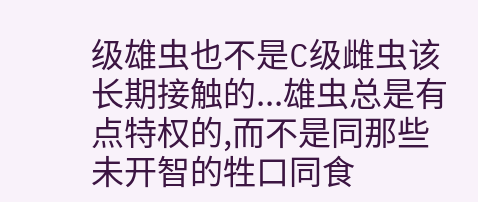级雄虫也不是C级雌虫该长期接触的...雄虫总是有点特权的,而不是同那些未开智的牲口同食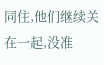同住,他们继续关在一起,没准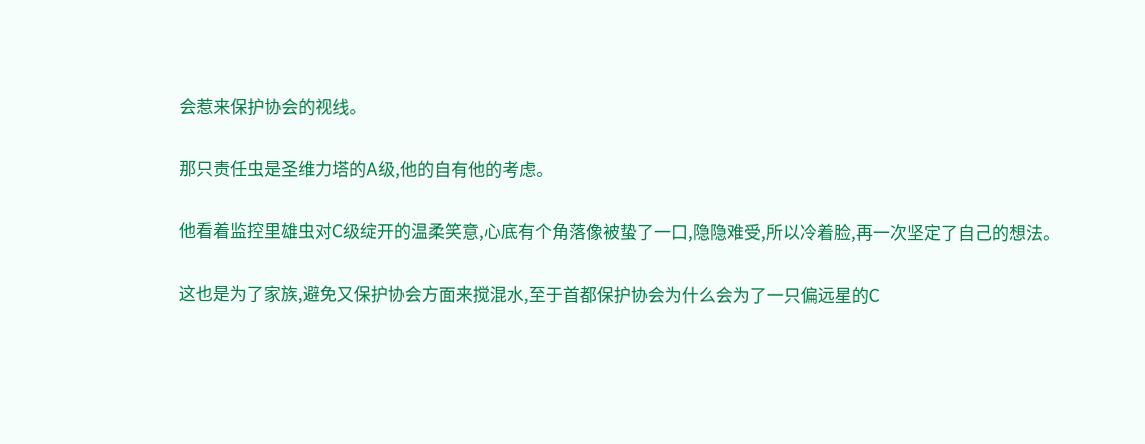会惹来保护协会的视线。

那只责任虫是圣维力塔的A级,他的自有他的考虑。

他看着监控里雄虫对C级绽开的温柔笑意,心底有个角落像被蛰了一口,隐隐难受,所以冷着脸,再一次坚定了自己的想法。

这也是为了家族,避免又保护协会方面来搅混水,至于首都保护协会为什么会为了一只偏远星的C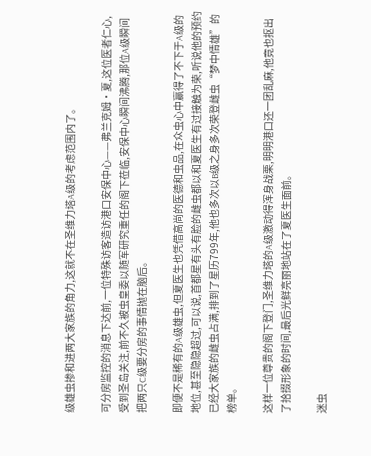级雄虫掺和进两大家族的角力,这就不在圣维力塔A级的考虑范围内了。

可分房监控的消息下达前,一位特殊访客造访港口安保中心——弗兰克姆·夏,这位医者仁心,受到圣岛关注,前不久被虫皇委以随军研究重任的阁下莅临,安保中心瞬间沸腾,那位A级瞬间把两只C级要分房的事情抛在脑后。

即便不是稀有的A级雄虫,但夏医生也凭借高尚的医德和虫品,在众虫心中赢得了不下于A级的地位,甚至隐隐超过,可以说,首都星有头有脸的雌虫都以和夏医生有过接触为荣,听说他的预约已经大家族的雌虫占满,排到了星历799年,他也多次以B级之身多次荣登雌虫“梦中情雄”的榜单。

这样一位尊贵的阁下登门,圣维力塔的A级激动得浑身战栗,明明港口还一团乱麻,他竟也抠出了拾掇形象的时间,最后光鲜亮丽地站在了夏医生面前。

迷虫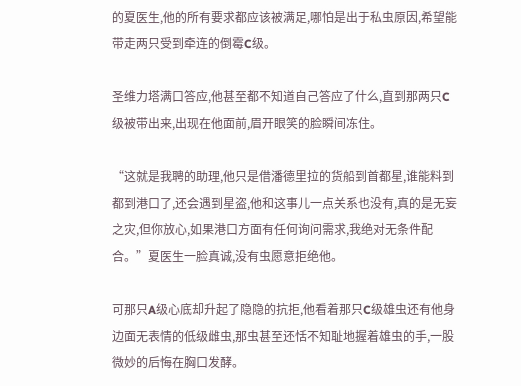的夏医生,他的所有要求都应该被满足,哪怕是出于私虫原因,希望能带走两只受到牵连的倒霉C级。

圣维力塔满口答应,他甚至都不知道自己答应了什么,直到那两只C级被带出来,出现在他面前,眉开眼笑的脸瞬间冻住。

“这就是我聘的助理,他只是借潘德里拉的货船到首都星,谁能料到都到港口了,还会遇到星盗,他和这事儿一点关系也没有,真的是无妄之灾,但你放心,如果港口方面有任何询问需求,我绝对无条件配合。”夏医生一脸真诚,没有虫愿意拒绝他。

可那只A级心底却升起了隐隐的抗拒,他看着那只C级雄虫还有他身边面无表情的低级雌虫,那虫甚至还恬不知耻地握着雄虫的手,一股微妙的后悔在胸口发酵。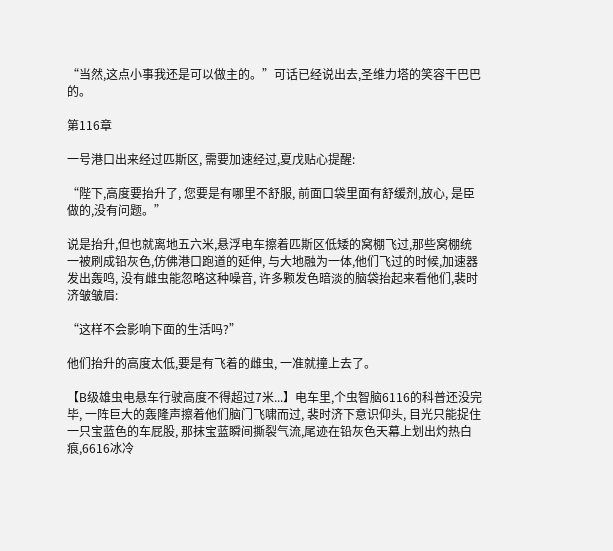“当然,这点小事我还是可以做主的。”可话已经说出去,圣维力塔的笑容干巴巴的。

第116章

一号港口出来经过匹斯区, 需要加速经过,夏戊贴心提醒:

“陛下,高度要抬升了, 您要是有哪里不舒服, 前面口袋里面有舒缓剂,放心, 是臣做的,没有问题。”

说是抬升,但也就离地五六米,悬浮电车擦着匹斯区低矮的窝棚飞过,那些窝棚统一被刷成铅灰色,仿佛港口跑道的延伸, 与大地融为一体,他们飞过的时候,加速器发出轰鸣, 没有雌虫能忽略这种噪音, 许多颗发色暗淡的脑袋抬起来看他们,裴时济皱皱眉:

“这样不会影响下面的生活吗?”

他们抬升的高度太低,要是有飞着的雌虫, 一准就撞上去了。

【B级雄虫电悬车行驶高度不得超过7米...】电车里,个虫智脑6116的科普还没完毕, 一阵巨大的轰隆声擦着他们脑门飞啸而过, 裴时济下意识仰头, 目光只能捉住一只宝蓝色的车屁股, 那抹宝蓝瞬间撕裂气流,尾迹在铅灰色天幕上划出灼热白痕,6616冰冷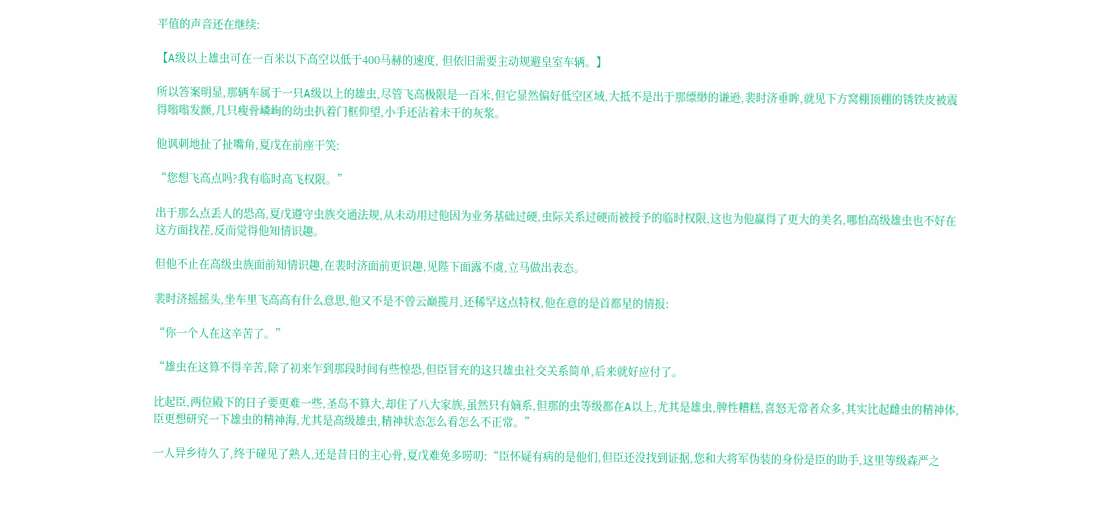平值的声音还在继续:

【A级以上雄虫可在一百米以下高空以低于400马赫的速度, 但依旧需要主动规避皇室车辆。】

所以答案明显,那辆车属于一只A级以上的雄虫,尽管飞高极限是一百米,但它显然偏好低空区域,大抵不是出于那缥缈的谦逊,裴时济垂眸,就见下方窝棚顶棚的锈铁皮被震得嗡嗡发颤,几只瘦骨嶙峋的幼虫扒着门框仰望,小手还沾着未干的灰浆。

他讽刺地扯了扯嘴角,夏戊在前座干笑:

“您想飞高点吗?我有临时高飞权限。”

出于那么点丢人的恐高,夏戊遵守虫族交通法规,从未动用过他因为业务基础过硬,虫际关系过硬而被授予的临时权限,这也为他赢得了更大的美名,哪怕高级雄虫也不好在这方面找茬,反而觉得他知情识趣。

但他不止在高级虫族面前知情识趣,在裴时济面前更识趣,见陛下面露不虞,立马做出表态。

裴时济摇摇头,坐车里飞高高有什么意思,他又不是不曾云巅揽月,还稀罕这点特权,他在意的是首都星的情报:

“你一个人在这辛苦了。”

“雄虫在这算不得辛苦,除了初来乍到那段时间有些惶恐,但臣冒充的这只雄虫社交关系简单,后来就好应付了。

比起臣,两位殿下的日子要更难一些,圣岛不算大,却住了八大家族,虽然只有嫡系,但那的虫等级都在A以上,尤其是雄虫,脾性糟糕,喜怒无常者众多,其实比起雌虫的精神体,臣更想研究一下雄虫的精神海,尤其是高级雄虫,精神状态怎么看怎么不正常。”

一人异乡待久了,终于碰见了熟人,还是昔日的主心骨,夏戊难免多唠叨:“臣怀疑有病的是他们,但臣还没找到证据,您和大将军伪装的身份是臣的助手,这里等级森严之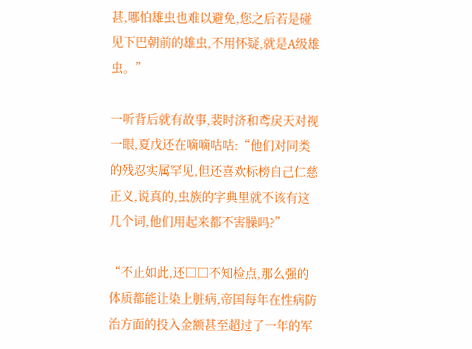甚,哪怕雄虫也难以避免,您之后若是碰见下巴朝前的雄虫,不用怀疑,就是A级雄虫。”

一听背后就有故事,裴时济和鸢戾天对视一眼,夏戊还在嘀嘀咕咕:“他们对同类的残忍实属罕见,但还喜欢标榜自己仁慈正义,说真的,虫族的字典里就不该有这几个词,他们用起来都不害臊吗?”

“不止如此,还□□不知检点,那么强的体质都能让染上脏病,帝国每年在性病防治方面的投入金额甚至超过了一年的军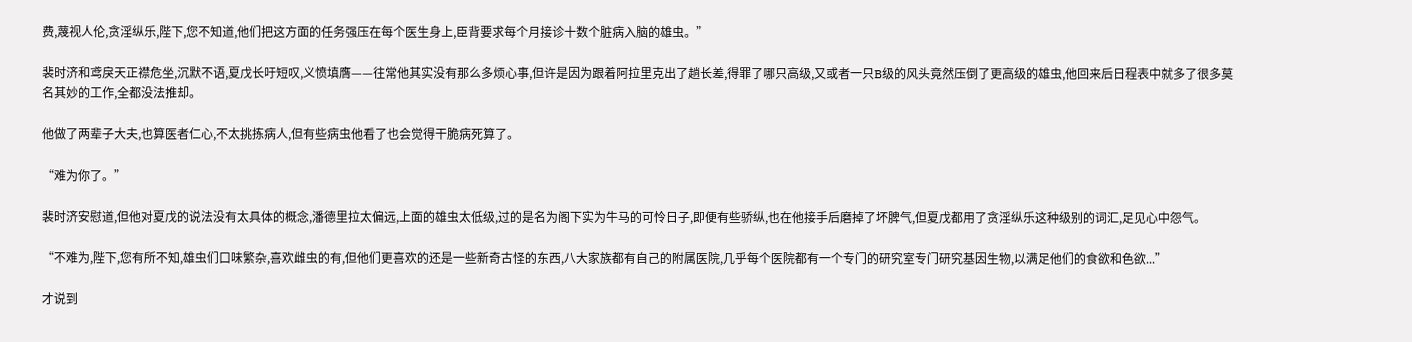费,蔑视人伦,贪淫纵乐,陛下,您不知道,他们把这方面的任务强压在每个医生身上,臣背要求每个月接诊十数个脏病入脑的雄虫。”

裴时济和鸢戾天正襟危坐,沉默不语,夏戊长吁短叹,义愤填膺——往常他其实没有那么多烦心事,但许是因为跟着阿拉里克出了趟长差,得罪了哪只高级,又或者一只B级的风头竟然压倒了更高级的雄虫,他回来后日程表中就多了很多莫名其妙的工作,全都没法推却。

他做了两辈子大夫,也算医者仁心,不太挑拣病人,但有些病虫他看了也会觉得干脆病死算了。

“难为你了。”

裴时济安慰道,但他对夏戊的说法没有太具体的概念,潘德里拉太偏远,上面的雄虫太低级,过的是名为阁下实为牛马的可怜日子,即便有些骄纵,也在他接手后磨掉了坏脾气,但夏戊都用了贪淫纵乐这种级别的词汇,足见心中怨气。

“不难为,陛下,您有所不知,雄虫们口味繁杂,喜欢雌虫的有,但他们更喜欢的还是一些新奇古怪的东西,八大家族都有自己的附属医院,几乎每个医院都有一个专门的研究室专门研究基因生物,以满足他们的食欲和色欲...”

才说到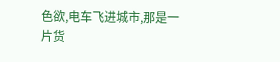色欲,电车飞进城市,那是一片货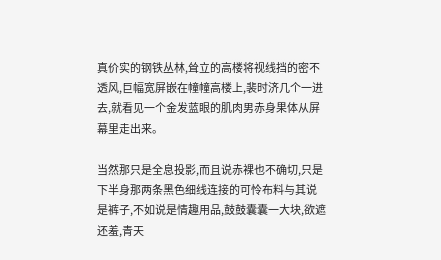真价实的钢铁丛林,耸立的高楼将视线挡的密不透风,巨幅宽屏嵌在幢幢高楼上,裴时济几个一进去,就看见一个金发蓝眼的肌肉男赤身果体从屏幕里走出来。

当然那只是全息投影,而且说赤裸也不确切,只是下半身那两条黑色细线连接的可怜布料与其说是裤子,不如说是情趣用品,鼓鼓囊囊一大块,欲遮还羞,青天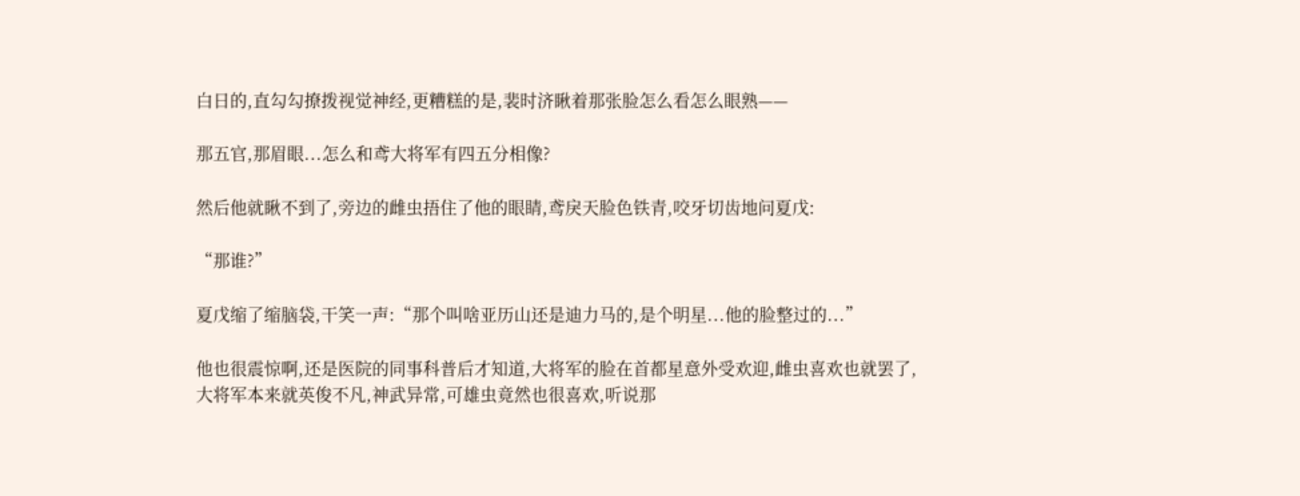白日的,直勾勾撩拨视觉神经,更糟糕的是,裴时济瞅着那张脸怎么看怎么眼熟——

那五官,那眉眼...怎么和鸢大将军有四五分相像?

然后他就瞅不到了,旁边的雌虫捂住了他的眼睛,鸢戾天脸色铁青,咬牙切齿地问夏戊:

“那谁?”

夏戊缩了缩脑袋,干笑一声:“那个叫啥亚历山还是迪力马的,是个明星...他的脸整过的...”

他也很震惊啊,还是医院的同事科普后才知道,大将军的脸在首都星意外受欢迎,雌虫喜欢也就罢了,大将军本来就英俊不凡,神武异常,可雄虫竟然也很喜欢,听说那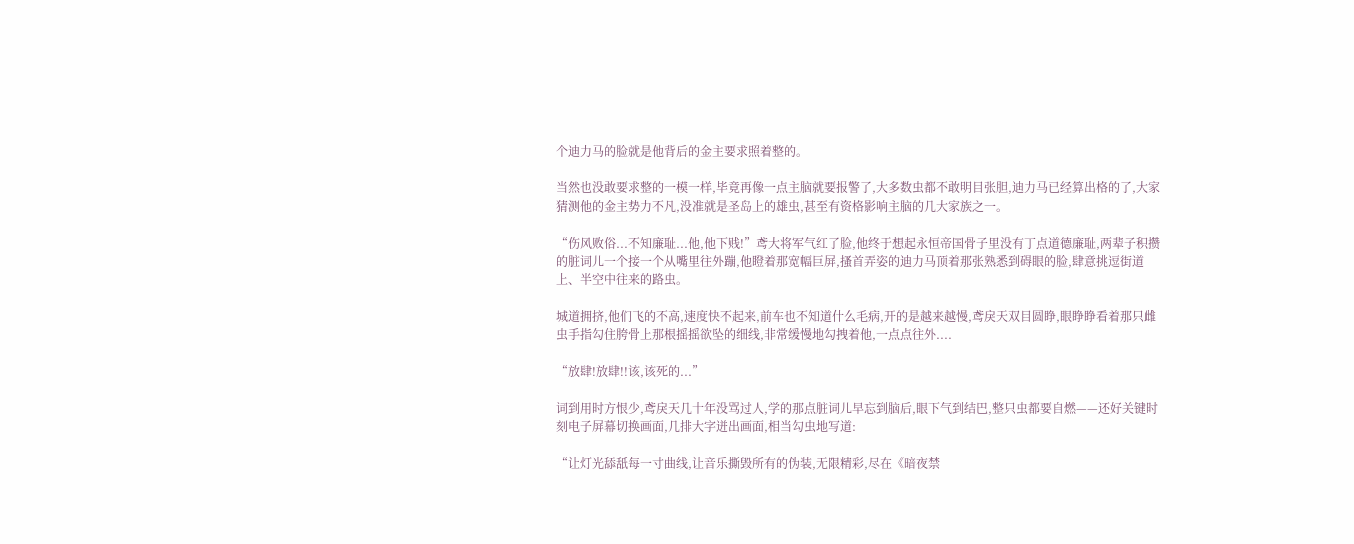个迪力马的脸就是他背后的金主要求照着整的。

当然也没敢要求整的一模一样,毕竟再像一点主脑就要报警了,大多数虫都不敢明目张胆,迪力马已经算出格的了,大家猜测他的金主势力不凡,没准就是圣岛上的雄虫,甚至有资格影响主脑的几大家族之一。

“伤风败俗...不知廉耻...他,他下贱!”鸢大将军气红了脸,他终于想起永恒帝国骨子里没有丁点道德廉耻,两辈子积攒的脏词儿一个接一个从嘴里往外蹦,他瞪着那宽幅巨屏,搔首弄姿的迪力马顶着那张熟悉到碍眼的脸,肆意挑逗街道上、半空中往来的路虫。

城道拥挤,他们飞的不高,速度快不起来,前车也不知道什么毛病,开的是越来越慢,鸢戾天双目圆睁,眼睁睁看着那只雌虫手指勾住胯骨上那根摇摇欲坠的细线,非常缓慢地勾拽着他,一点点往外....

“放肆!放肆!!该,该死的...”

词到用时方恨少,鸢戾天几十年没骂过人,学的那点脏词儿早忘到脑后,眼下气到结巴,整只虫都要自燃——还好关键时刻电子屏幕切换画面,几排大字迸出画面,相当勾虫地写道:

“让灯光舔舐每一寸曲线,让音乐撕毁所有的伪装,无限精彩,尽在《暗夜禁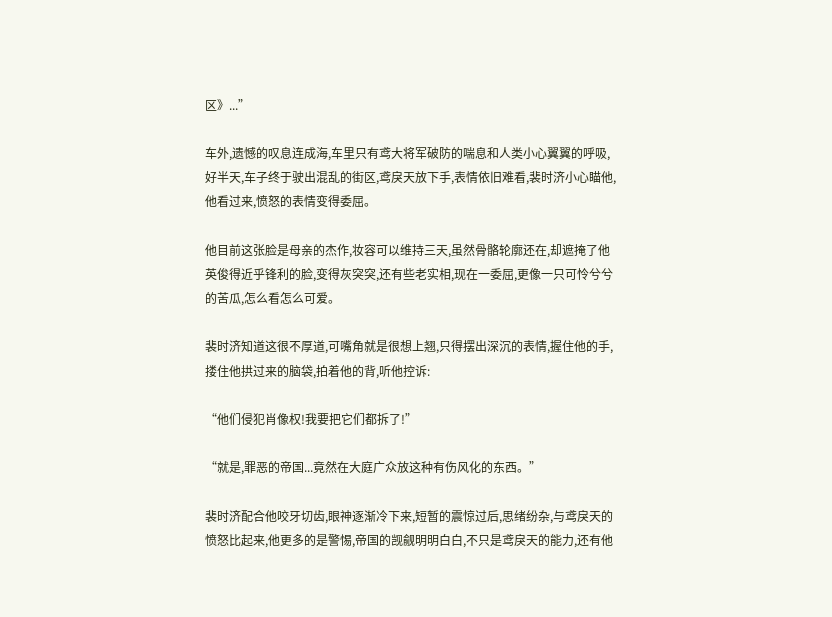区》...”

车外,遗憾的叹息连成海,车里只有鸢大将军破防的喘息和人类小心翼翼的呼吸,好半天,车子终于驶出混乱的街区,鸢戾天放下手,表情依旧难看,裴时济小心瞄他,他看过来,愤怒的表情变得委屈。

他目前这张脸是母亲的杰作,妆容可以维持三天,虽然骨骼轮廓还在,却遮掩了他英俊得近乎锋利的脸,变得灰突突,还有些老实相,现在一委屈,更像一只可怜兮兮的苦瓜,怎么看怎么可爱。

裴时济知道这很不厚道,可嘴角就是很想上翘,只得摆出深沉的表情,握住他的手,搂住他拱过来的脑袋,拍着他的背,听他控诉:

“他们侵犯肖像权!我要把它们都拆了!”

“就是,罪恶的帝国...竟然在大庭广众放这种有伤风化的东西。”

裴时济配合他咬牙切齿,眼神逐渐冷下来,短暂的震惊过后,思绪纷杂,与鸢戾天的愤怒比起来,他更多的是警惕,帝国的觊觎明明白白,不只是鸢戾天的能力,还有他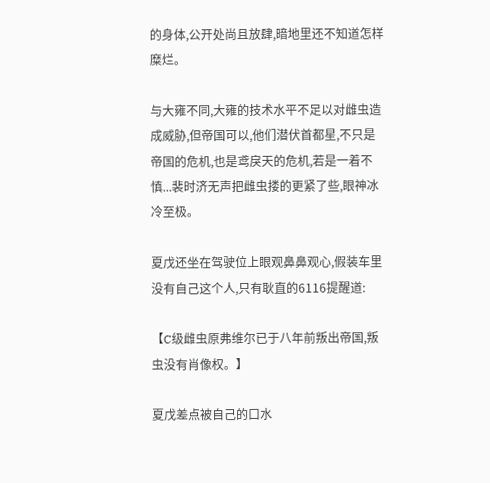的身体,公开处尚且放肆,暗地里还不知道怎样糜烂。

与大雍不同,大雍的技术水平不足以对雌虫造成威胁,但帝国可以,他们潜伏首都星,不只是帝国的危机,也是鸢戾天的危机,若是一着不慎...裴时济无声把雌虫搂的更紧了些,眼神冰冷至极。

夏戊还坐在驾驶位上眼观鼻鼻观心,假装车里没有自己这个人,只有耿直的6116提醒道:

【C级雌虫原弗维尔已于八年前叛出帝国,叛虫没有肖像权。】

夏戊差点被自己的口水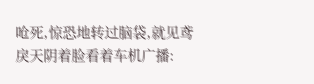呛死,惊恐地转过脑袋,就见鸢戾天阴着脸看着车机广播: